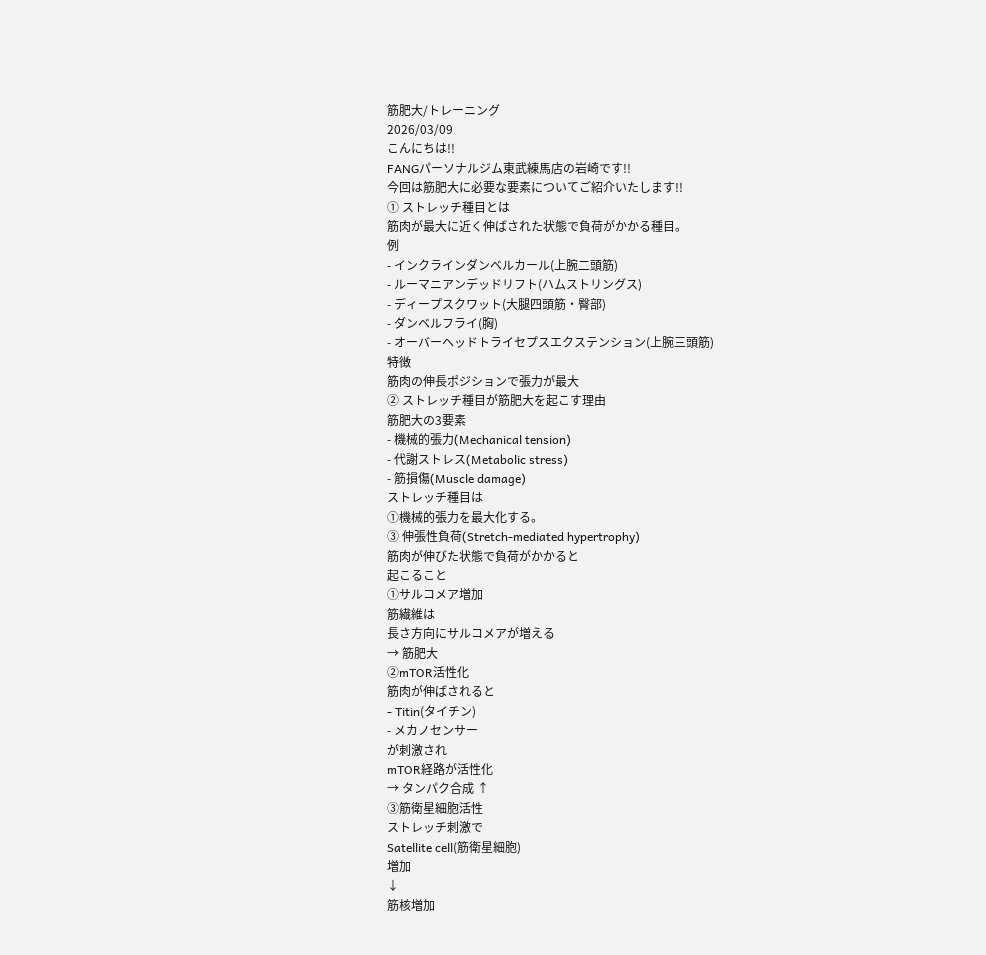筋肥大/トレーニング
2026/03/09
こんにちは!!
FANGパーソナルジム東武練馬店の岩崎です!!
今回は筋肥大に必要な要素についてご紹介いたします!!
① ストレッチ種目とは
筋肉が最大に近く伸ばされた状態で負荷がかかる種目。
例
- インクラインダンベルカール(上腕二頭筋)
- ルーマニアンデッドリフト(ハムストリングス)
- ディープスクワット(大腿四頭筋・臀部)
- ダンベルフライ(胸)
- オーバーヘッドトライセプスエクステンション(上腕三頭筋)
特徴
筋肉の伸長ポジションで張力が最大
② ストレッチ種目が筋肥大を起こす理由
筋肥大の3要素
- 機械的張力(Mechanical tension)
- 代謝ストレス(Metabolic stress)
- 筋損傷(Muscle damage)
ストレッチ種目は
①機械的張力を最大化する。
③ 伸張性負荷(Stretch-mediated hypertrophy)
筋肉が伸びた状態で負荷がかかると
起こること
①サルコメア増加
筋繊維は
長さ方向にサルコメアが増える
→ 筋肥大
②mTOR活性化
筋肉が伸ばされると
- Titin(タイチン)
- メカノセンサー
が刺激され
mTOR経路が活性化
→ タンパク合成 ↑
③筋衛星細胞活性
ストレッチ刺激で
Satellite cell(筋衛星細胞)
増加
↓
筋核増加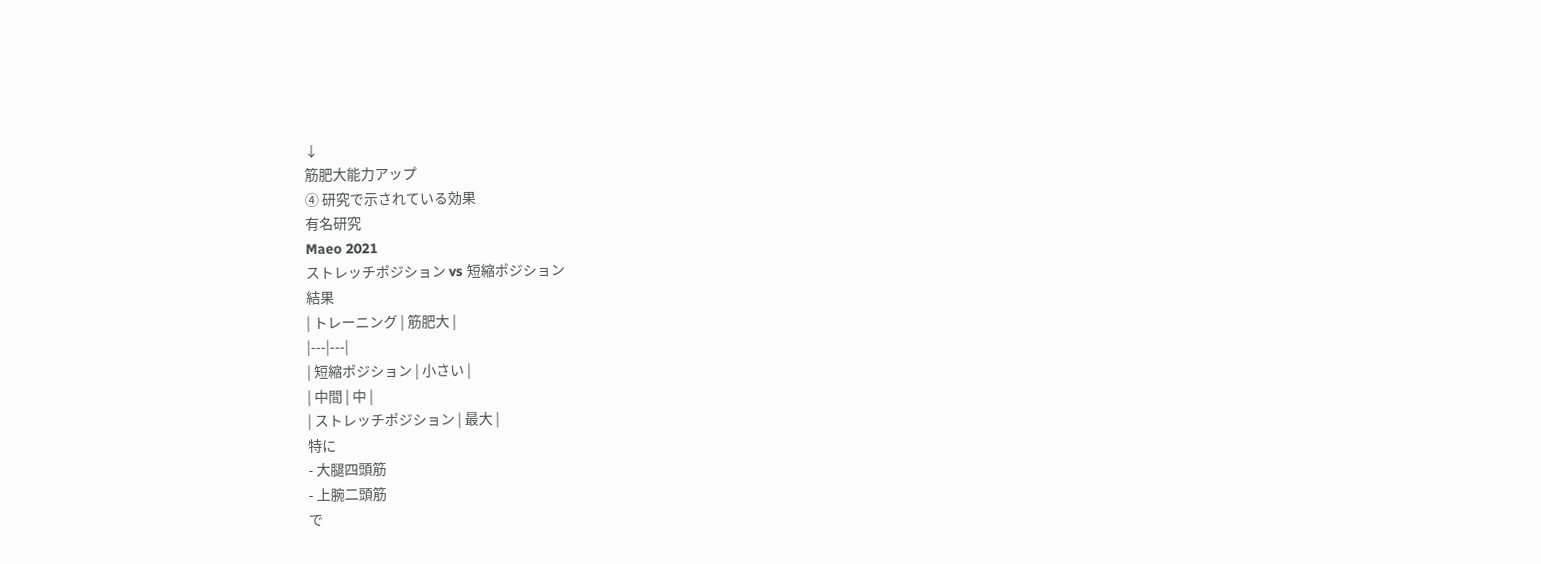↓
筋肥大能力アップ
④ 研究で示されている効果
有名研究
Maeo 2021
ストレッチポジション vs 短縮ポジション
結果
| トレーニング | 筋肥大 |
|---|---|
| 短縮ポジション | 小さい |
| 中間 | 中 |
| ストレッチポジション | 最大 |
特に
- 大腿四頭筋
- 上腕二頭筋
で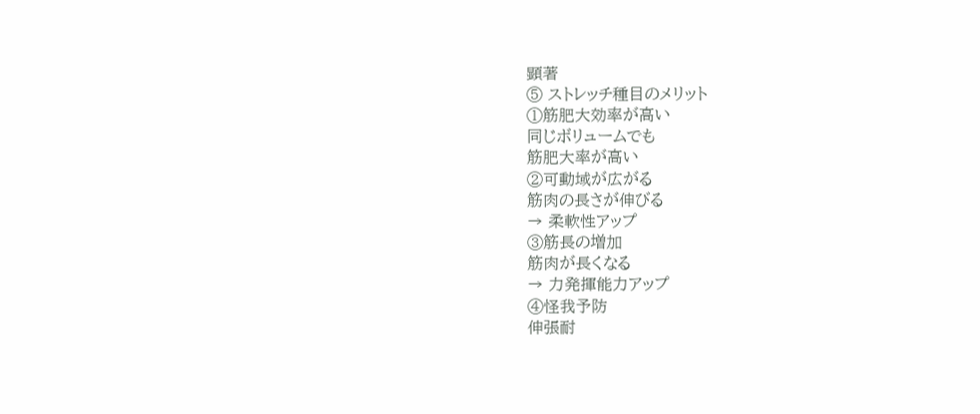顕著
⑤ ストレッチ種目のメリット
①筋肥大効率が高い
同じボリュームでも
筋肥大率が高い
②可動域が広がる
筋肉の長さが伸びる
→ 柔軟性アップ
③筋長の増加
筋肉が長くなる
→ 力発揮能力アップ
④怪我予防
伸張耐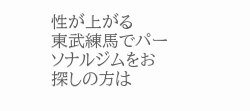性が上がる
東武練馬でパーソナルジムをお探しの方は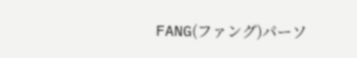FANG(ファング)パーソ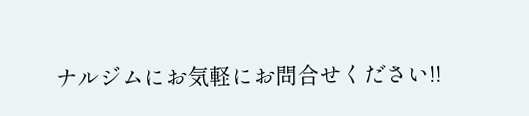ナルジムにお気軽にお問合せください!!